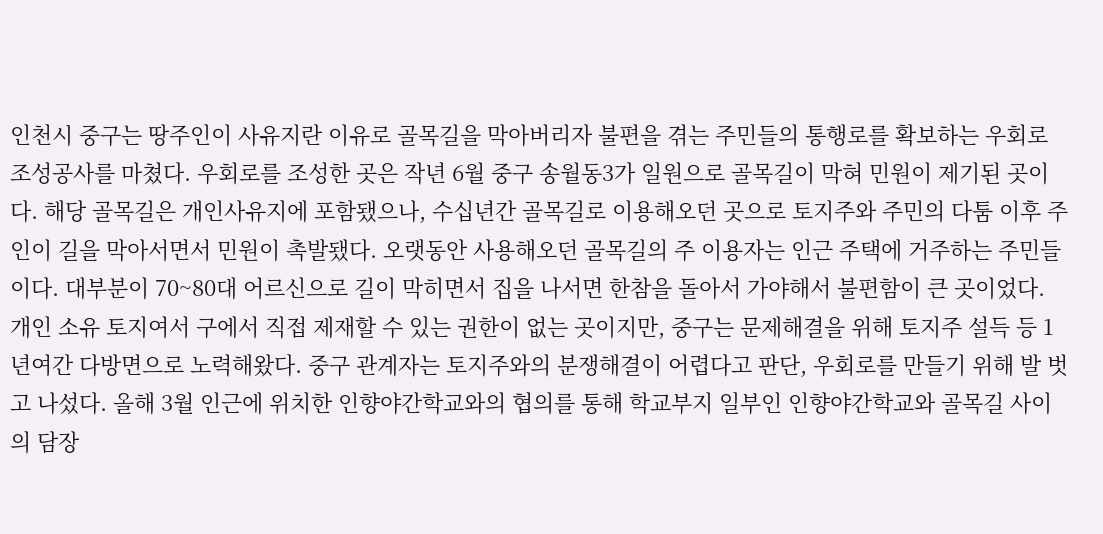인천시 중구는 땅주인이 사유지란 이유로 골목길을 막아버리자 불편을 겪는 주민들의 통행로를 확보하는 우회로 조성공사를 마쳤다. 우회로를 조성한 곳은 작년 6월 중구 송월동3가 일원으로 골목길이 막혀 민원이 제기된 곳이다. 해당 골목길은 개인사유지에 포함됐으나, 수십년간 골목길로 이용해오던 곳으로 토지주와 주민의 다툼 이후 주인이 길을 막아서면서 민원이 촉발됐다. 오랫동안 사용해오던 골목길의 주 이용자는 인근 주택에 거주하는 주민들이다. 대부분이 70~80대 어르신으로 길이 막히면서 집을 나서면 한참을 돌아서 가야해서 불편함이 큰 곳이었다. 개인 소유 토지여서 구에서 직접 제재할 수 있는 권한이 없는 곳이지만, 중구는 문제해결을 위해 토지주 설득 등 1년여간 다방면으로 노력해왔다. 중구 관계자는 토지주와의 분쟁해결이 어렵다고 판단, 우회로를 만들기 위해 발 벗고 나섰다. 올해 3월 인근에 위치한 인향야간학교와의 협의를 통해 학교부지 일부인 인향야간학교와 골목길 사이의 담장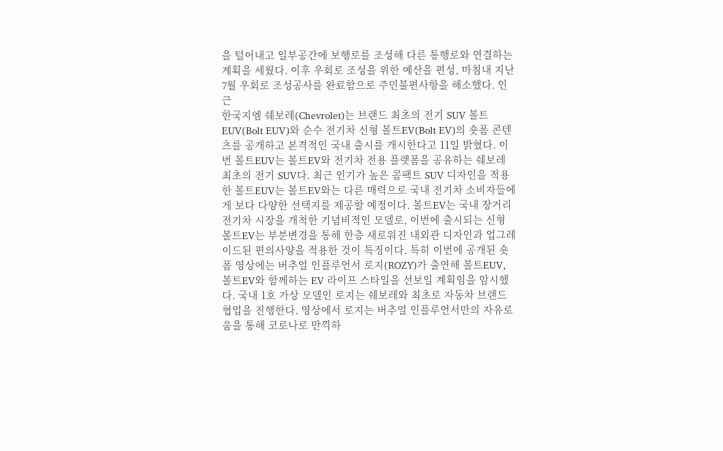을 털어내고 일부공간에 보행로를 조성해 다른 통행로와 연결하는 계획을 세웠다. 이후 우회로 조성을 위한 예산을 편성, 마침내 지난 7월 우회로 조성공사를 완료함으로 주민불편사항을 해소했다. 인근
한국지엠 쉐보레(Chevrolet)는 브랜드 최초의 전기 SUV 볼트EUV(Bolt EUV)와 순수 전기차 신형 볼트EV(Bolt EV)의 숏폼 콘텐츠를 공개하고 본격적인 국내 출시를 개시한다고 11일 밝혔다. 이번 볼트EUV는 볼트EV와 전기차 전용 플랫폼을 공유하는 쉐보레 최초의 전기 SUV다. 최근 인기가 높은 콤팩트 SUV 디자인을 적용한 볼트EUV는 볼트EV와는 다른 매력으로 국내 전기차 소비자들에게 보다 다양한 선택지를 제공할 예정이다. 볼트EV는 국내 장거리 전기차 시장을 개척한 기념비적인 모델로, 이번에 출시되는 신형 볼트EV는 부분변경을 통해 한층 새로워진 내외관 디자인과 업그레이드된 편의사양을 적용한 것이 특징이다. 특히 이번에 공개된 숏폼 영상에는 버추얼 인플루언서 로지(ROZY)가 출연해 볼트EUV, 볼트EV와 함께하는 EV 라이프 스타일을 선보일 계획임을 암시했다. 국내 1호 가상 모델인 로지는 쉐보레와 최초로 자동차 브랜드 협업을 진행한다. 영상에서 로지는 버추얼 인플루언서만의 자유로움을 통해 코로나로 만끽하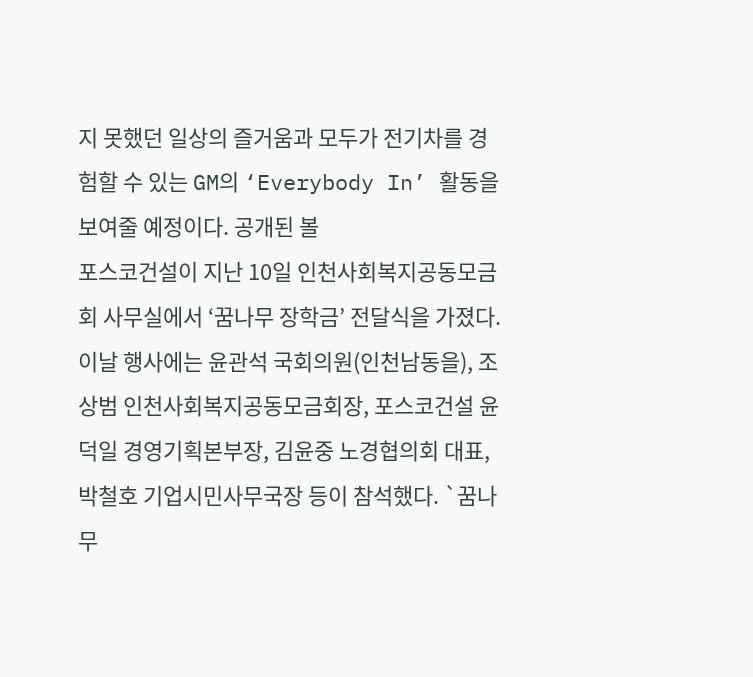지 못했던 일상의 즐거움과 모두가 전기차를 경험할 수 있는 GM의 ‘Everybody In’ 활동을 보여줄 예정이다. 공개된 볼
포스코건설이 지난 10일 인천사회복지공동모금회 사무실에서 ‘꿈나무 장학금’ 전달식을 가졌다. 이날 행사에는 윤관석 국회의원(인천남동을), 조상범 인천사회복지공동모금회장, 포스코건설 윤덕일 경영기획본부장, 김윤중 노경협의회 대표, 박철호 기업시민사무국장 등이 참석했다. `꿈나무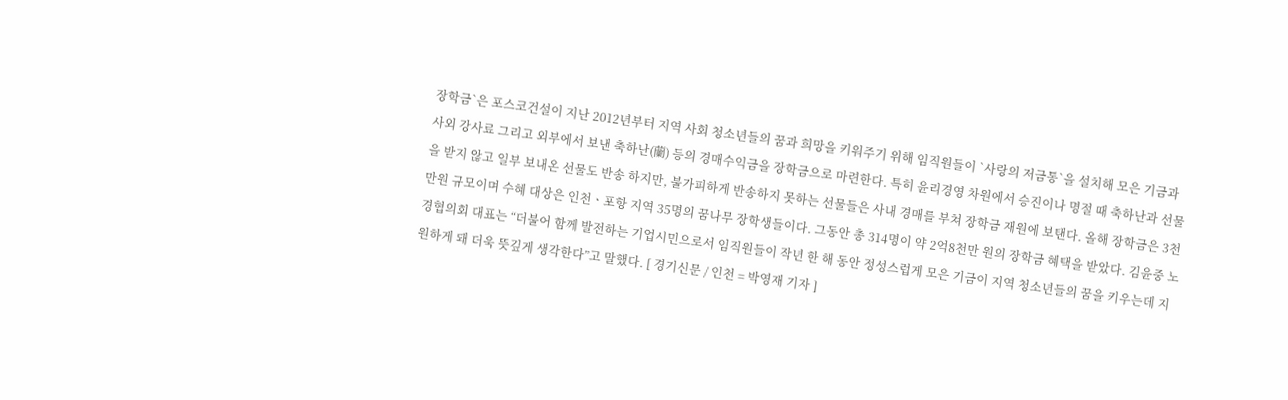장학금`은 포스코건설이 지난 2012년부터 지역 사회 청소년들의 꿈과 희망을 키워주기 위해 임직원들이 `사랑의 저금통`을 설치해 모은 기금과 사외 강사료 그리고 외부에서 보낸 축하난(蘭) 등의 경매수익금을 장학금으로 마련한다. 특히 윤리경영 차원에서 승진이나 명절 때 축하난과 선물을 받지 않고 일부 보내온 선물도 반송 하지만, 불가피하게 반송하지 못하는 선물들은 사내 경매를 부쳐 장학금 재원에 보탠다. 올해 장학금은 3천만원 규모이며 수혜 대상은 인천ㆍ포항 지역 35명의 꿈나무 장학생들이다. 그동안 총 314명이 약 2억8천만 원의 장학금 혜택을 받았다. 김윤중 노경협의회 대표는 “더불어 함께 발전하는 기업시민으로서 임직원들이 작년 한 해 동안 정성스럽게 모은 기금이 지역 청소년들의 꿈을 키우는데 지원하게 돼 더욱 뜻깊게 생각한다”고 말했다. [ 경기신문 / 인천 = 박영재 기자 ]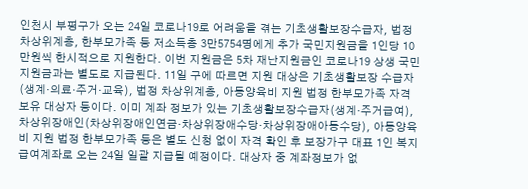인천시 부평구가 오는 24일 코로나19로 어려움을 겪는 기초생활보장수급자, 법정 차상위계층, 한부모가족 등 저소득층 3만5754명에게 추가 국민지원금을 1인당 10만원씩 한시적으로 지원한다. 이번 지원금은 5차 재난지원금인 코로나19 상생 국민지원금과는 별도로 지급된다. 11일 구에 따르면 지원 대상은 기초생활보장 수급자(생계·의료·주거·교육), 법정 차상위계층, 아동양육비 지원 법정 한부모가족 자격보유 대상자 등이다. 이미 계좌 정보가 있는 기초생활보장수급자(생계·주거급여), 차상위장애인(차상위장애인연금·차상위장애수당·차상위장애아동수당), 아동양육비 지원 법정 한부모가족 등은 별도 신청 없이 자격 확인 후 보장가구 대표 1인 복지급여계좌로 오는 24일 일괄 지급될 예정이다. 대상자 중 계좌정보가 없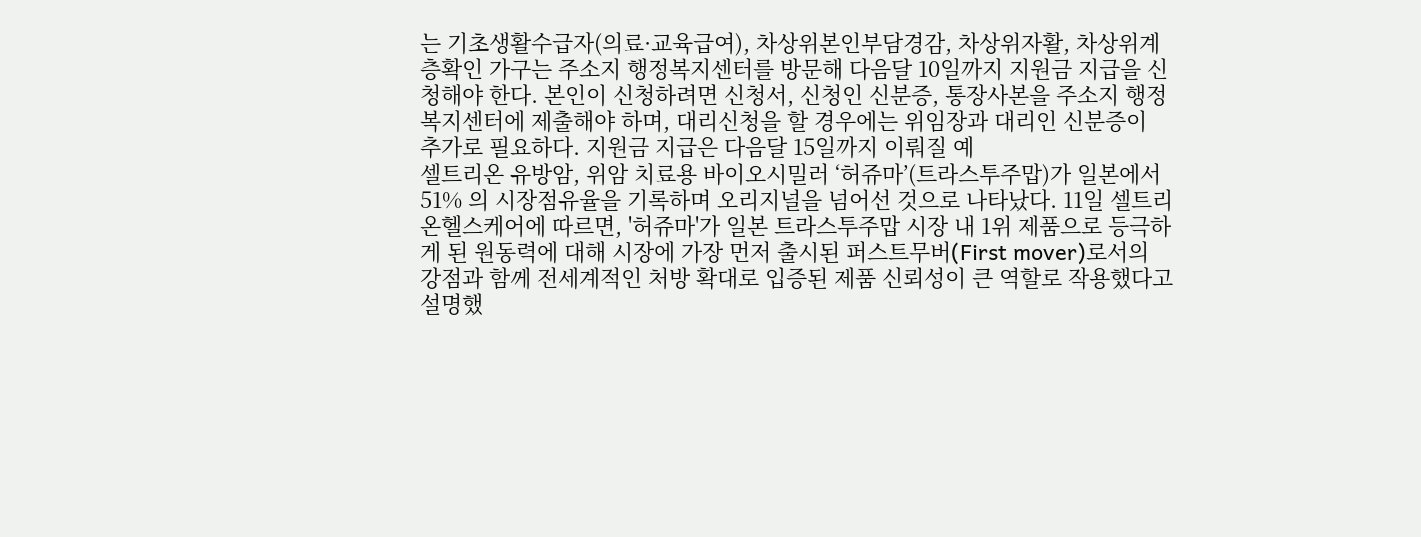는 기초생활수급자(의료·교육급여), 차상위본인부담경감, 차상위자활, 차상위계층확인 가구는 주소지 행정복지센터를 방문해 다음달 10일까지 지원금 지급을 신청해야 한다. 본인이 신청하려면 신청서, 신청인 신분증, 통장사본을 주소지 행정복지센터에 제출해야 하며, 대리신청을 할 경우에는 위임장과 대리인 신분증이 추가로 필요하다. 지원금 지급은 다음달 15일까지 이뤄질 예
셀트리온 유방암, 위암 치료용 바이오시밀러 ‘허쥬마’(트라스투주맙)가 일본에서 51% 의 시장점유율을 기록하며 오리지널을 넘어선 것으로 나타났다. 11일 셀트리온헬스케어에 따르면, '허쥬마'가 일본 트라스투주맙 시장 내 1위 제품으로 등극하게 된 원동력에 대해 시장에 가장 먼저 출시된 퍼스트무버(First mover)로서의 강점과 함께 전세계적인 처방 확대로 입증된 제품 신뢰성이 큰 역할로 작용했다고 설명했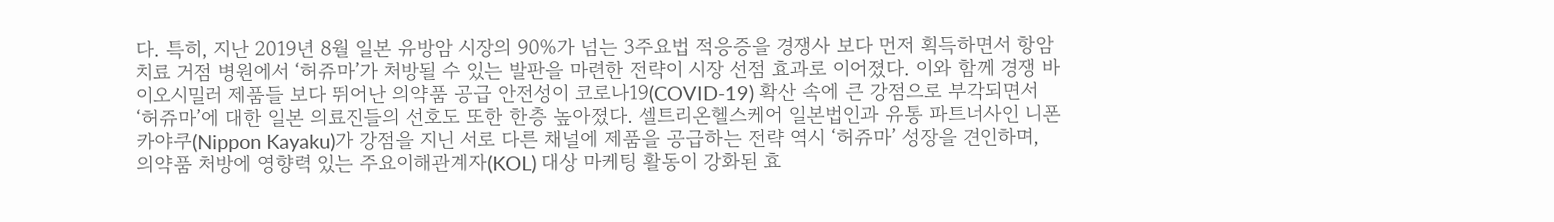다. 특히, 지난 2019년 8월 일본 유방암 시장의 90%가 넘는 3주요법 적응증을 경쟁사 보다 먼저 획득하면서 항암 치료 거점 병원에서 ‘허쥬마’가 처방될 수 있는 발판을 마련한 전략이 시장 선점 효과로 이어졌다. 이와 함께 경쟁 바이오시밀러 제품들 보다 뛰어난 의약품 공급 안전성이 코로나19(COVID-19) 확산 속에 큰 강점으로 부각되면서 ‘허쥬마’에 대한 일본 의료진들의 선호도 또한 한층 높아졌다. 셀트리온헬스케어 일본법인과 유통 파트너사인 니폰 카야쿠(Nippon Kayaku)가 강점을 지닌 서로 다른 채널에 제품을 공급하는 전략 역시 ‘허쥬마’ 성장을 견인하며, 의약품 처방에 영향력 있는 주요이해관계자(KOL) 대상 마케팅 활동이 강화된 효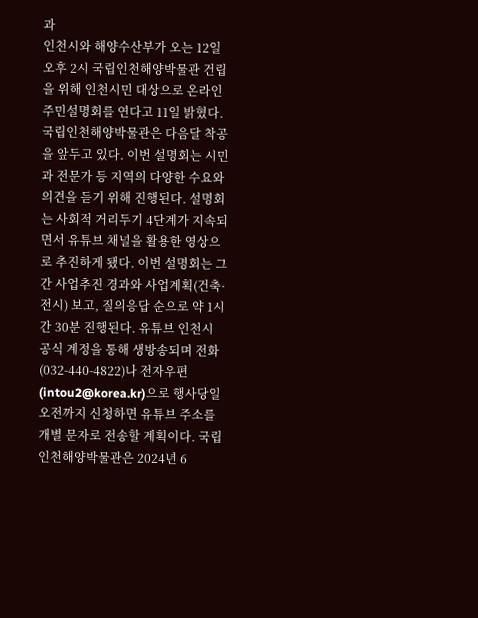과
인천시와 해양수산부가 오는 12일 오후 2시 국립인천해양박물관 건립을 위해 인천시민 대상으로 온라인 주민설명회를 연다고 11일 밝혔다. 국립인천해양박물관은 다음달 착공을 앞두고 있다. 이번 설명회는 시민과 전문가 등 지역의 다양한 수요와 의견을 듣기 위해 진행된다. 설명회는 사회적 거리두기 4단계가 지속되면서 유튜브 채널을 활용한 영상으로 추진하게 됐다. 이번 설명회는 그간 사업추진 경과와 사업계획(건축·전시) 보고, 질의응답 순으로 약 1시간 30분 진행된다. 유튜브 인천시 공식 계정을 통해 생방송되며 전화(032-440-4822)나 전자우편(intou2@korea.kr)으로 행사당일 오전까지 신청하면 유튜브 주소를 개별 문자로 전송할 계획이다. 국립인천해양박물관은 2024년 6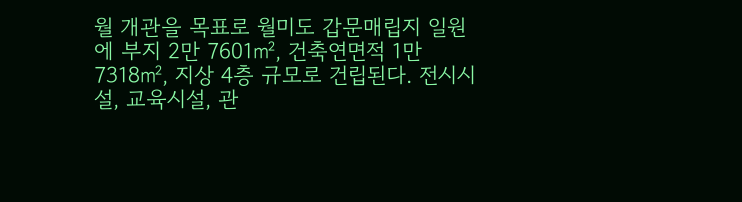월 개관을 목표로 월미도 갑문매립지 일원에 부지 2만 7601㎡, 건축연면적 1만7318㎡, 지상 4층 규모로 건립된다. 전시시설, 교육시설, 관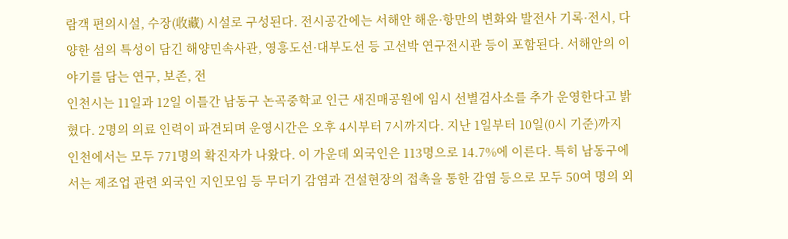람객 편의시설, 수장(收藏) 시설로 구성된다. 전시공간에는 서해안 해운·항만의 변화와 발전사 기록·전시, 다양한 섬의 특성이 담긴 해양민속사관, 영흥도선·대부도선 등 고선박 연구전시관 등이 포함된다. 서해안의 이야기를 담는 연구, 보존, 전
인천시는 11일과 12일 이틀간 남동구 논곡중학교 인근 새진매공원에 임시 선별검사소를 추가 운영한다고 밝혔다. 2명의 의료 인력이 파견되며 운영시간은 오후 4시부터 7시까지다. 지난 1일부터 10일(0시 기준)까지 인천에서는 모두 771명의 확진자가 나왔다. 이 가운데 외국인은 113명으로 14.7%에 이른다. 특히 남동구에서는 제조업 관련 외국인 지인모임 등 무더기 감염과 건설현장의 접촉을 통한 감염 등으로 모두 50여 명의 외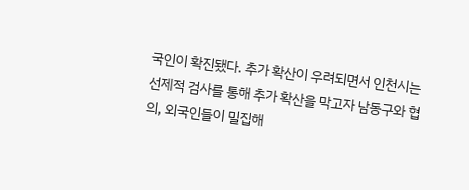국인이 확진됐다. 추가 확산이 우려되면서 인천시는 선제적 검사를 통해 추가 확산을 막고자 남동구와 협의, 외국인들이 밀집해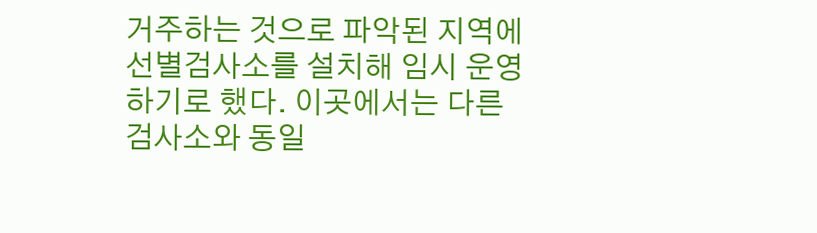거주하는 것으로 파악된 지역에 선별검사소를 설치해 임시 운영하기로 했다. 이곳에서는 다른 검사소와 동일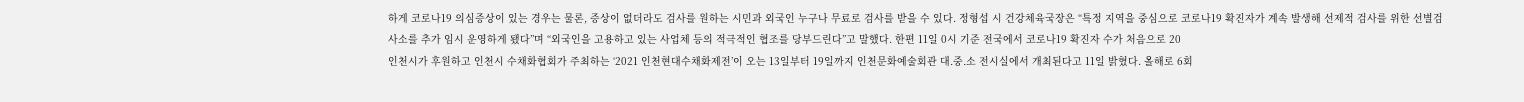하게 코로나19 의심증상이 있는 경우는 물론, 증상이 없더라도 검사를 원하는 시민과 외국인 누구나 무료로 검사를 받을 수 있다. 정형섭 시 건강체육국장은 “특정 지역을 중심으로 코로나19 확진자가 계속 발생해 선제적 검사를 위한 선별검사소를 추가 임시 운영하게 됐다”며 “외국인을 고용하고 있는 사업체 등의 적극적인 협조를 당부드린다”고 말했다. 한편 11일 0시 기준 전국에서 코로나19 확진자 수가 처음으로 20
인천시가 후원하고 인천시 수채화협회가 주최하는 ‘2021 인천현대수채화제전’이 오는 13일부터 19일까지 인천문화예술회관 대․중․소 전시실에서 개최된다고 11일 밝혔다. 올해로 6회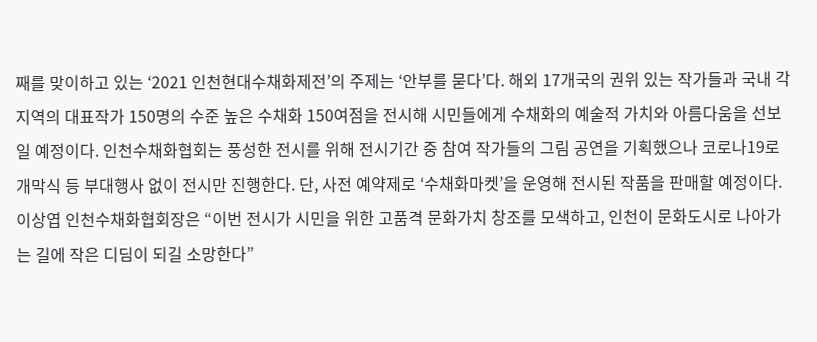째를 맞이하고 있는 ‘2021 인천현대수채화제전’의 주제는 ‘안부를 묻다’다. 해외 17개국의 권위 있는 작가들과 국내 각 지역의 대표작가 150명의 수준 높은 수채화 150여점을 전시해 시민들에게 수채화의 예술적 가치와 아름다움을 선보일 예정이다. 인천수채화협회는 풍성한 전시를 위해 전시기간 중 참여 작가들의 그림 공연을 기획했으나 코로나19로 개막식 등 부대행사 없이 전시만 진행한다. 단, 사전 예약제로 ‘수채화마켓’을 운영해 전시된 작품을 판매할 예정이다. 이상엽 인천수채화협회장은 “이번 전시가 시민을 위한 고품격 문화가치 창조를 모색하고, 인천이 문화도시로 나아가는 길에 작은 디딤이 되길 소망한다”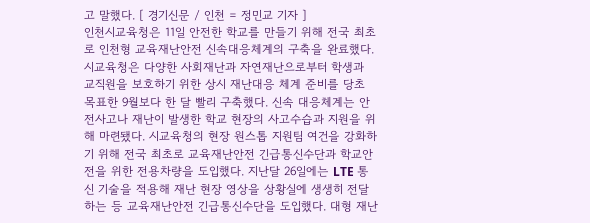고 말했다. [ 경기신문 / 인천 = 정민교 기자 ]
인천시교육청은 11일 안전한 학교를 만들기 위해 전국 최초로 인천형 교육재난안전 신속대응체계의 구축을 완료했다. 시교육청은 다양한 사회재난과 자연재난으로부터 학생과 교직원을 보호하기 위한 상시 재난대응 체계 준비를 당초 목표한 9월보다 한 달 빨리 구축했다. 신속 대응체계는 안전사고나 재난이 발생한 학교 현장의 사고수습과 지원을 위해 마련됐다. 시교육청의 현장 원스톱 지원팀 여건을 강화하기 위해 전국 최초로 교육재난안전 긴급통신수단과 학교안전을 위한 전용차량을 도입했다. 지난달 26일에는 LTE 통신 기술을 적용해 재난 현장 영상을 상황실에 생생히 전달하는 등 교육재난안전 긴급통신수단을 도입했다. 대형 재난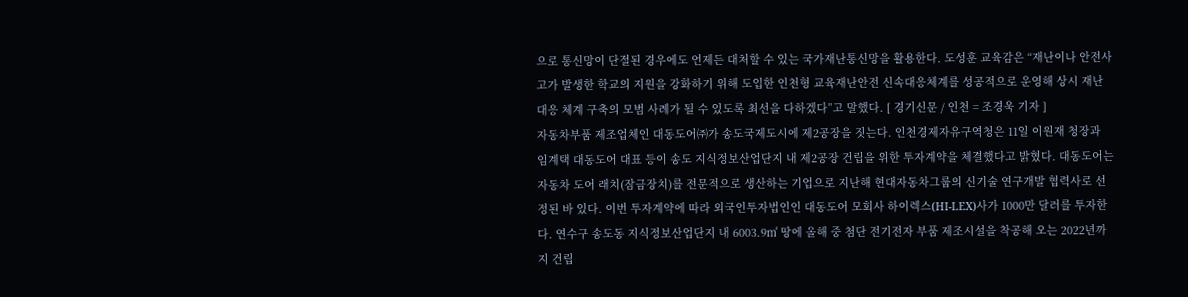으로 통신망이 단절된 경우에도 언제든 대처할 수 있는 국가재난통신망을 활용한다. 도성훈 교육감은 “재난이나 안전사고가 발생한 학교의 지원을 강화하기 위해 도입한 인천형 교육재난안전 신속대응체계를 성공적으로 운영해 상시 재난대응 체계 구축의 모범 사례가 될 수 있도록 최선을 다하겠다”고 말했다. [ 경기신문 / 인천 = 조경욱 기자 ]
자동차부품 제조업체인 대동도어㈜가 송도국제도시에 제2공장을 짓는다. 인천경제자유구역청은 11일 이원재 청장과 임계택 대동도어 대표 등이 송도 지식정보산업단지 내 제2공장 건립을 위한 투자계약을 체결했다고 밝혔다. 대동도어는 자동차 도어 래치(잠금장치)를 전문적으로 생산하는 기업으로 지난해 현대자동차그룹의 신기술 연구개발 협력사로 선정된 바 있다. 이번 투자계약에 따라 외국인투자법인인 대동도어 모회사 하이렉스(HI-LEX)사가 1000만 달러를 투자한다. 연수구 송도동 지식정보산업단지 내 6003.9㎡ 땅에 올해 중 첨단 전기전자 부품 제조시설을 착공해 오는 2022년까지 건립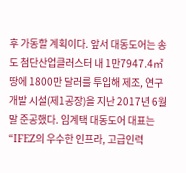후 가동할 계획이다. 앞서 대동도어는 송도 첨단산업클러스터 내 1만7947.4㎡ 땅에 1800만 달러를 투입해 제조, 연구개발 시설(제1공장)을 지난 2017년 6월 말 준공했다. 임계택 대동도어 대표는 “IFEZ의 우수한 인프라, 고급인력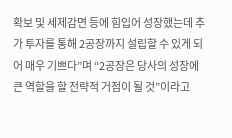확보 및 세제감면 등에 힘입어 성장했는데 추가 투자를 통해 2공장까지 설립할 수 있게 되어 매우 기쁘다”며 “2공장은 당사의 성장에 큰 역할을 할 전략적 거점이 될 것”이라고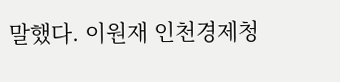말했다. 이원재 인천경제청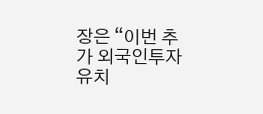장은 “이번 추가 외국인투자 유치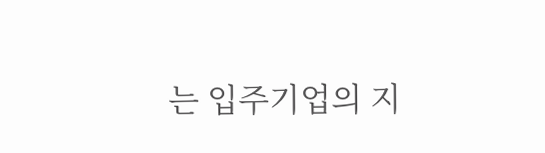는 입주기업의 지